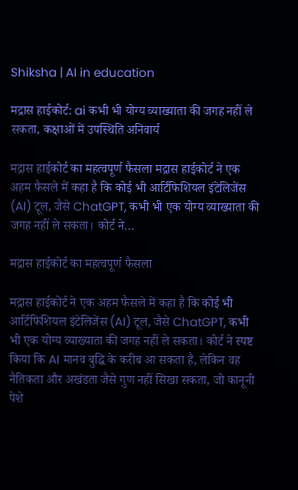Shiksha | AI in education

मद्रास हाईकोर्ट: ai कभी भी योग्य व्याख्याता की जगह नहीं ले सकता, कक्षाओं में उपस्थिति अनिवार्य

मद्रास हाईकोर्ट का महत्वपूर्ण फैसला मद्रास हाईकोर्ट ने एक अहम फैसले में कहा है कि कोई भी आर्टिफिशियल इंटेलिजेंस (AI) टूल, जैसे ChatGPT, कभी भी एक योग्य व्याख्याता की जगह नहीं ले सकता। कोर्ट ने…

मद्रास हाईकोर्ट का महत्वपूर्ण फैसला

मद्रास हाईकोर्ट ने एक अहम फैसले में कहा है कि कोई भी आर्टिफिशियल इंटेलिजेंस (AI) टूल, जैसे ChatGPT, कभी भी एक योग्य व्याख्याता की जगह नहीं ले सकता। कोर्ट ने स्पष्ट किया कि AI मानव बुद्धि के करीब आ सकता है, लेकिन वह नैतिकता और अखंडता जैसे गुण नहीं सिखा सकता, जो कानूनी पेशे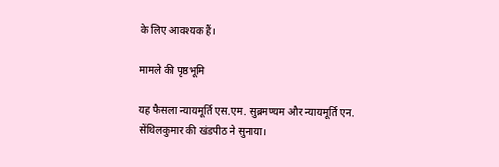के लिए आवश्यक हैं।

मामले की पृष्ठभूमि

यह फैसला न्यायमूर्ति एस.एम. सुब्रमण्यम और न्यायमूर्ति एन. सेंथिलकुमार की खंडपीठ ने सुनाया।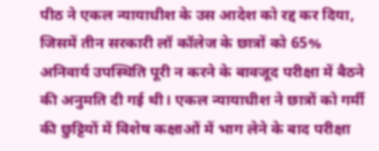पीठ ने एकल न्यायाधीश के उस आदेश को रद्द कर दिया, जिसमें तीन सरकारी लॉ कॉलेज के छात्रों को 65% अनिवार्य उपस्थिति पूरी न करने के बावजूद परीक्षा में बैठने की अनुमति दी गई थी। एकल न्यायाधीश ने छात्रों को गर्मी की छुट्टियों में विशेष कक्षाओं में भाग लेने के बाद परीक्षा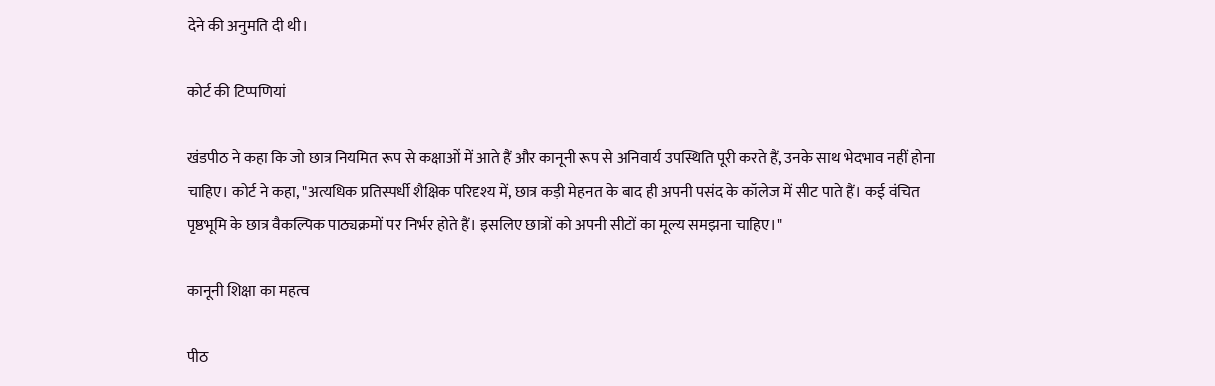देने की अनुमति दी थी।

कोर्ट की टिप्पणियां

खंडपीठ ने कहा कि जो छात्र नियमित रूप से कक्षाओं में आते हैं और कानूनी रूप से अनिवार्य उपस्थिति पूरी करते हैं, उनके साथ भेदभाव नहीं होना चाहिए। कोर्ट ने कहा, "अत्यधिक प्रतिस्पर्धी शैक्षिक परिदृश्य में, छात्र कड़ी मेहनत के बाद ही अपनी पसंद के कॉलेज में सीट पाते हैं। कई वंचित पृष्ठभूमि के छात्र वैकल्पिक पाठ्यक्रमों पर निर्भर होते हैं। इसलिए छात्रों को अपनी सीटों का मूल्य समझना चाहिए।"

कानूनी शिक्षा का महत्व

पीठ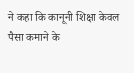ने कहा कि कानूनी शिक्षा केवल पैसा कमाने के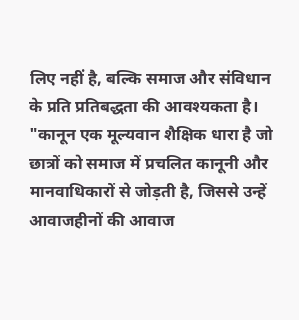लिए नहीं है, बल्कि समाज और संविधान के प्रति प्रतिबद्धता की आवश्यकता है। "कानून एक मूल्यवान शैक्षिक धारा है जो छात्रों को समाज में प्रचलित कानूनी और मानवाधिकारों से जोड़ती है, जिससे उन्हें आवाजहीनों की आवाज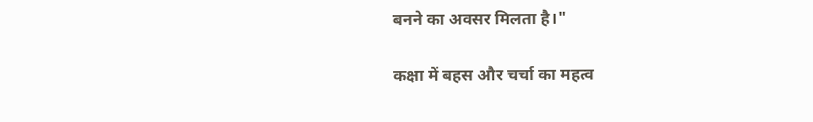बनने का अवसर मिलता है।"

कक्षा में बहस और चर्चा का महत्व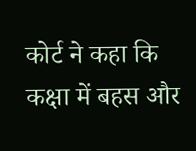कोर्ट ने कहा कि कक्षा में बहस और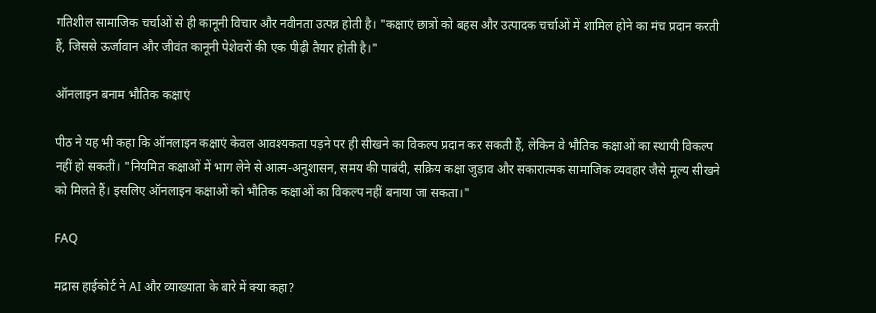गतिशील सामाजिक चर्चाओं से ही कानूनी विचार और नवीनता उत्पन्न होती है। "कक्षाएं छात्रों को बहस और उत्पादक चर्चाओं में शामिल होने का मंच प्रदान करती हैं, जिससे ऊर्जावान और जीवंत कानूनी पेशेवरों की एक पीढ़ी तैयार होती है।"

ऑनलाइन बनाम भौतिक कक्षाएं

पीठ ने यह भी कहा कि ऑनलाइन कक्षाएं केवल आवश्यकता पड़ने पर ही सीखने का विकल्प प्रदान कर सकती हैं, लेकिन वे भौतिक कक्षाओं का स्थायी विकल्प नहीं हो सकतीं। "नियमित कक्षाओं में भाग लेने से आत्म-अनुशासन, समय की पाबंदी, सक्रिय कक्षा जुड़ाव और सकारात्मक सामाजिक व्यवहार जैसे मूल्य सीखने को मिलते हैं। इसलिए ऑनलाइन कक्षाओं को भौतिक कक्षाओं का विकल्प नहीं बनाया जा सकता।"

FAQ

मद्रास हाईकोर्ट ने AI और व्याख्याता के बारे में क्या कहा?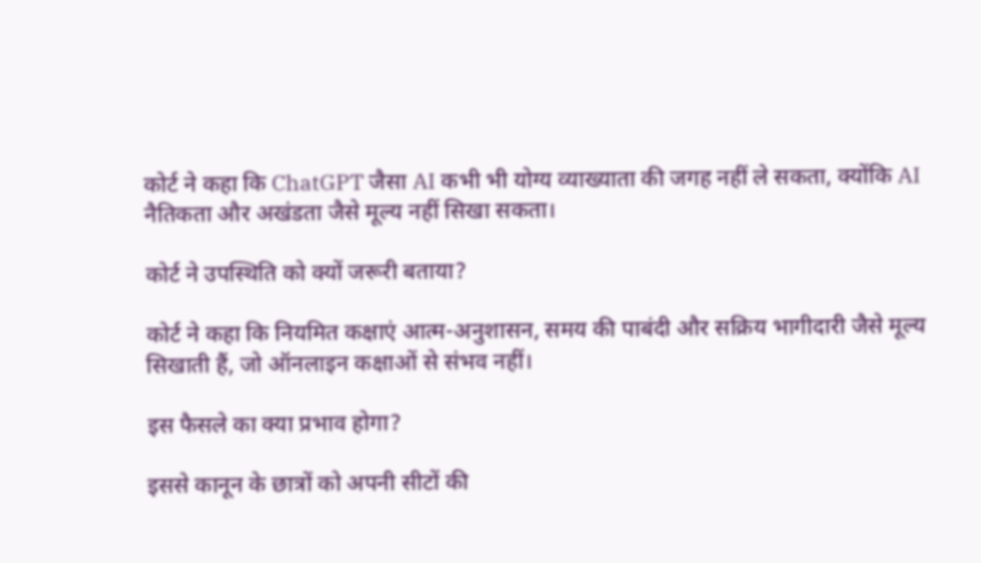कोर्ट ने कहा कि ChatGPT जैसा AI कभी भी योग्य व्याख्याता की जगह नहीं ले सकता, क्योंकि AI नैतिकता और अखंडता जैसे मूल्य नहीं सिखा सकता।

कोर्ट ने उपस्थिति को क्यों जरूरी बताया?

कोर्ट ने कहा कि नियमित कक्षाएं आत्म-अनुशासन, समय की पाबंदी और सक्रिय भागीदारी जैसे मूल्य सिखाती हैं, जो ऑनलाइन कक्षाओं से संभव नहीं।

इस फैसले का क्या प्रभाव होगा?

इससे कानून के छात्रों को अपनी सीटों की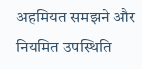अहमियत समझने और नियमित उपस्थिति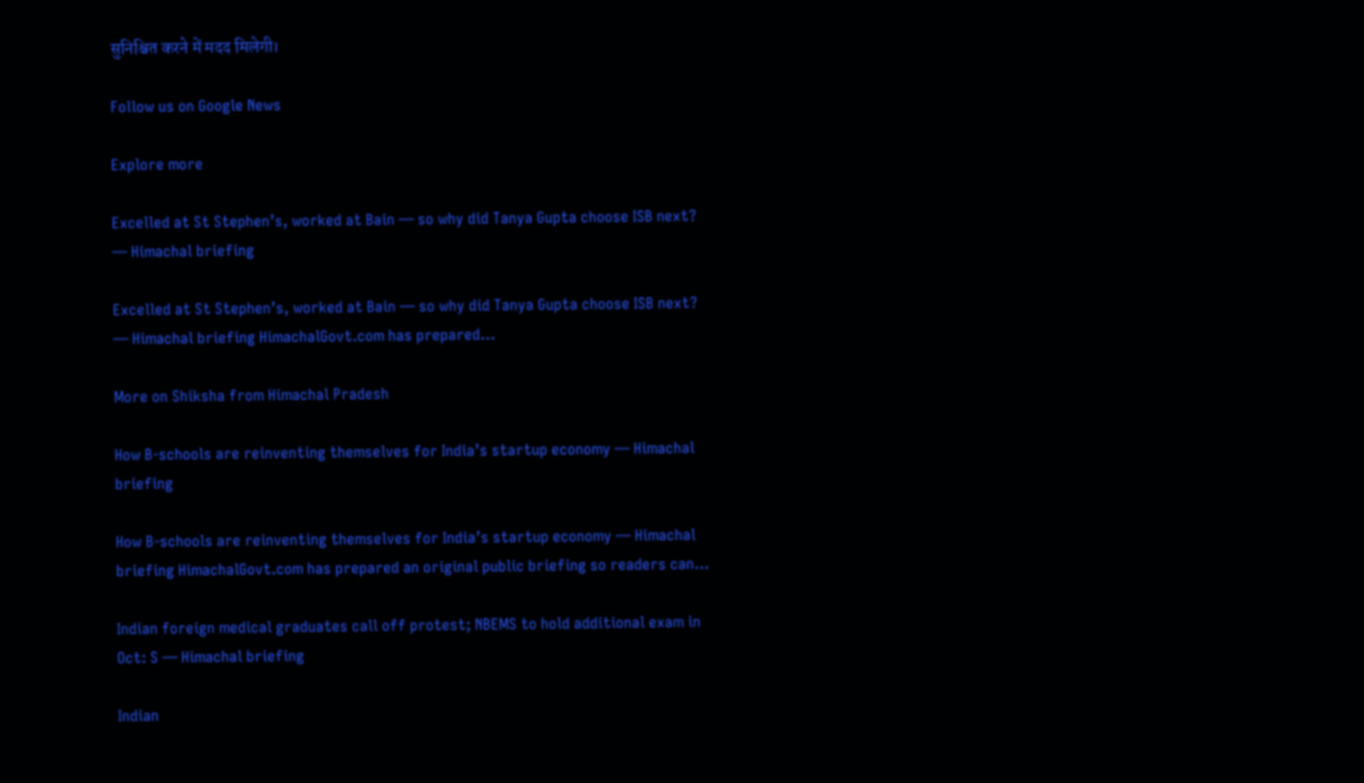सुनिश्चित करने में मदद मिलेगी।

Follow us on Google News

Explore more

Excelled at St Stephen’s, worked at Bain — so why did Tanya Gupta choose ISB next? — Himachal briefing

Excelled at St Stephen’s, worked at Bain — so why did Tanya Gupta choose ISB next? — Himachal briefing HimachalGovt.com has prepared…

More on Shiksha from Himachal Pradesh

How B-schools are reinventing themselves for India’s startup economy — Himachal briefing

How B-schools are reinventing themselves for India’s startup economy — Himachal briefing HimachalGovt.com has prepared an original public briefing so readers can…

Indian foreign medical graduates call off protest; NBEMS to hold additional exam in Oct: S — Himachal briefing

Indian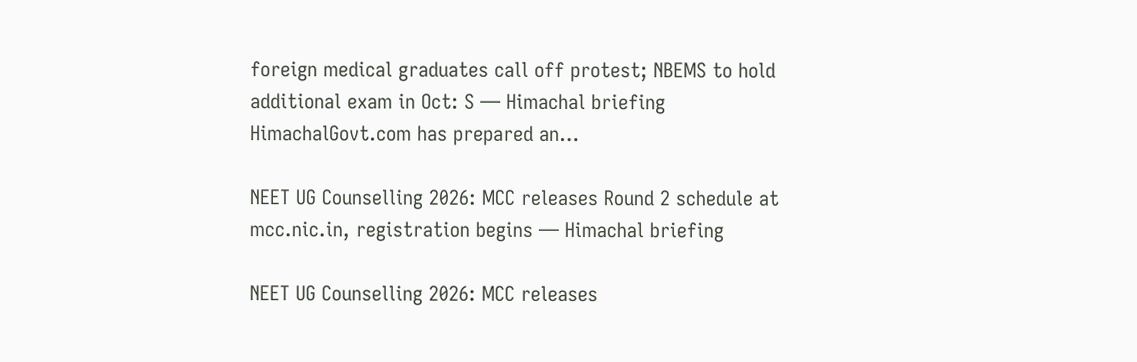foreign medical graduates call off protest; NBEMS to hold additional exam in Oct: S — Himachal briefing HimachalGovt.com has prepared an…

NEET UG Counselling 2026: MCC releases Round 2 schedule at mcc.nic.in, registration begins — Himachal briefing

NEET UG Counselling 2026: MCC releases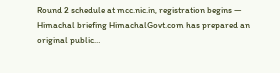Round 2 schedule at mcc.nic.in, registration begins — Himachal briefing HimachalGovt.com has prepared an original public…